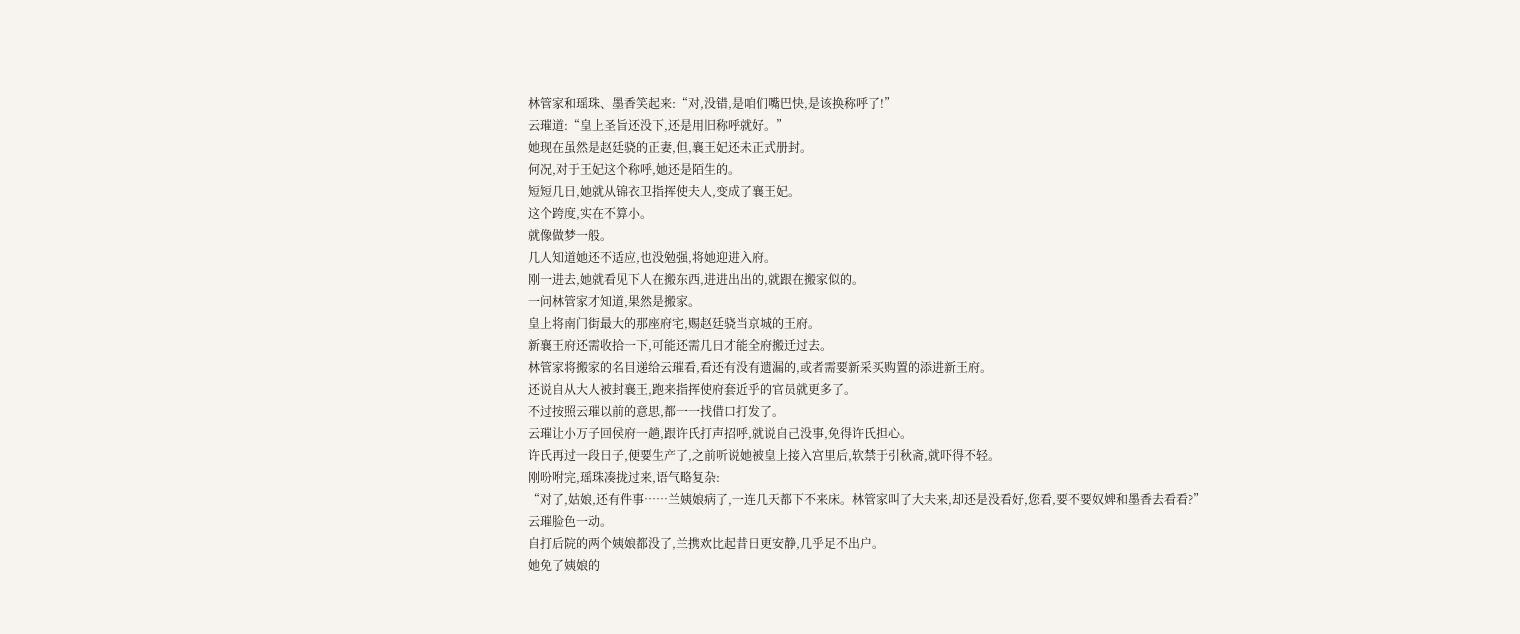林管家和瑶珠、墨香笑起来:“对,没错,是咱们嘴巴快,是该换称呼了!”
云璀道:“皇上圣旨还没下,还是用旧称呼就好。”
她现在虽然是赵廷骁的正妻,但,襄王妃还未正式册封。
何况,对于王妃这个称呼,她还是陌生的。
短短几日,她就从锦衣卫指挥使夫人,变成了襄王妃。
这个跨度,实在不算小。
就像做梦一般。
几人知道她还不适应,也没勉强,将她迎进入府。
刚一进去,她就看见下人在搬东西,进进出出的,就跟在搬家似的。
一问林管家才知道,果然是搬家。
皇上将南门街最大的那座府宅,赐赵廷骁当京城的王府。
新襄王府还需收拾一下,可能还需几日才能全府搬迁过去。
林管家将搬家的名目递给云璀看,看还有没有遗漏的,或者需要新采买购置的添进新王府。
还说自从大人被封襄王,跑来指挥使府套近乎的官员就更多了。
不过按照云璀以前的意思,都一一找借口打发了。
云璀让小万子回侯府一趟,跟许氏打声招呼,就说自己没事,免得许氏担心。
许氏再过一段日子,便要生产了,之前听说她被皇上接入宫里后,软禁于引秋斋,就吓得不轻。
刚吩咐完,瑶珠凑拢过来,语气略复杂:
“对了,姑娘,还有件事……兰姨娘病了,一连几天都下不来床。林管家叫了大夫来,却还是没看好,您看,要不要奴婢和墨香去看看?”
云璀脸色一动。
自打后院的两个姨娘都没了,兰携欢比起昔日更安静,几乎足不出户。
她免了姨娘的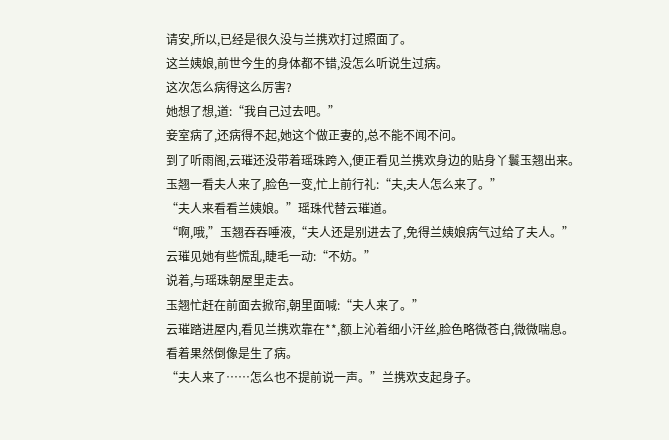请安,所以,已经是很久没与兰携欢打过照面了。
这兰姨娘,前世今生的身体都不错,没怎么听说生过病。
这次怎么病得这么厉害?
她想了想,道:“我自己过去吧。”
妾室病了,还病得不起,她这个做正妻的,总不能不闻不问。
到了听雨阁,云璀还没带着瑶珠跨入,便正看见兰携欢身边的贴身丫鬟玉翘出来。
玉翘一看夫人来了,脸色一变,忙上前行礼:“夫,夫人怎么来了。”
“夫人来看看兰姨娘。”瑶珠代替云璀道。
“啊,哦,”玉翘吞吞唾液,“夫人还是别进去了,免得兰姨娘病气过给了夫人。”
云璀见她有些慌乱,睫毛一动:“不妨。”
说着,与瑶珠朝屋里走去。
玉翘忙赶在前面去掀帘,朝里面喊:“夫人来了。”
云璀踏进屋内,看见兰携欢靠在**,额上沁着细小汗丝,脸色略微苍白,微微喘息。
看着果然倒像是生了病。
“夫人来了……怎么也不提前说一声。”兰携欢支起身子。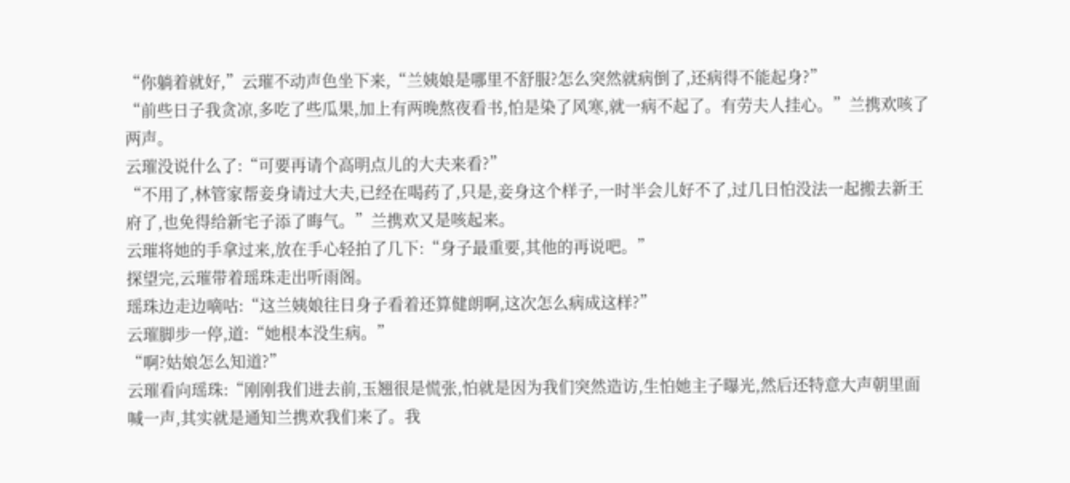“你躺着就好,”云璀不动声色坐下来,“兰姨娘是哪里不舒服?怎么突然就病倒了,还病得不能起身?”
“前些日子我贪凉,多吃了些瓜果,加上有两晚熬夜看书,怕是染了风寒,就一病不起了。有劳夫人挂心。”兰携欢咳了两声。
云璀没说什么了:“可要再请个高明点儿的大夫来看?”
“不用了,林管家帮妾身请过大夫,已经在喝药了,只是,妾身这个样子,一时半会儿好不了,过几日怕没法一起搬去新王府了,也免得给新宅子添了晦气。”兰携欢又是咳起来。
云璀将她的手拿过来,放在手心轻拍了几下:“身子最重要,其他的再说吧。”
探望完,云璀带着瑶珠走出听雨阁。
瑶珠边走边嘀咕:“这兰姨娘往日身子看着还算健朗啊,这次怎么病成这样?”
云璀脚步一停,道:“她根本没生病。”
“啊?姑娘怎么知道?”
云璀看向瑶珠:“刚刚我们进去前,玉翘很是慌张,怕就是因为我们突然造访,生怕她主子曝光,然后还特意大声朝里面喊一声,其实就是通知兰携欢我们来了。我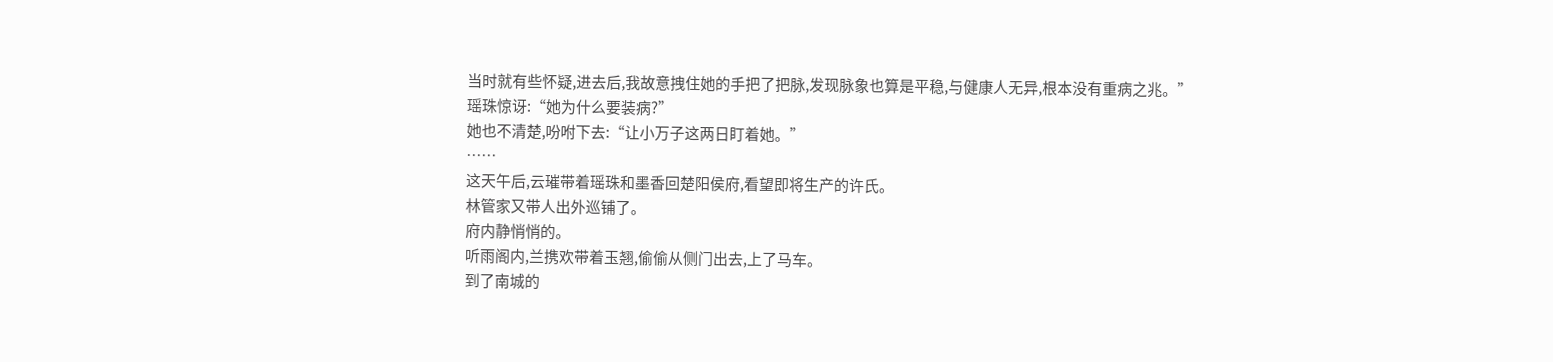当时就有些怀疑,进去后,我故意拽住她的手把了把脉,发现脉象也算是平稳,与健康人无异,根本没有重病之兆。”
瑶珠惊讶:“她为什么要装病?”
她也不清楚,吩咐下去:“让小万子这两日盯着她。”
……
这天午后,云璀带着瑶珠和墨香回楚阳侯府,看望即将生产的许氏。
林管家又带人出外巡铺了。
府内静悄悄的。
听雨阁内,兰携欢带着玉翘,偷偷从侧门出去,上了马车。
到了南城的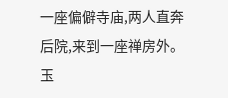一座偏僻寺庙,两人直奔后院,来到一座禅房外。
玉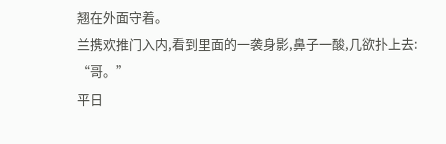翘在外面守着。
兰携欢推门入内,看到里面的一袭身影,鼻子一酸,几欲扑上去:
“哥。”
平日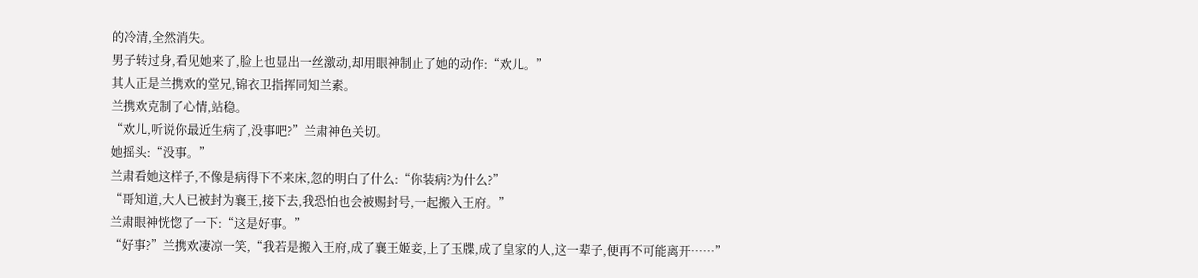的冷清,全然消失。
男子转过身,看见她来了,脸上也显出一丝激动,却用眼神制止了她的动作:“欢儿。”
其人正是兰携欢的堂兄,锦衣卫指挥同知兰素。
兰携欢克制了心情,站稳。
“欢儿,听说你最近生病了,没事吧?”兰肃神色关切。
她摇头:“没事。”
兰肃看她这样子,不像是病得下不来床,忽的明白了什么:“你装病?为什么?”
“哥知道,大人已被封为襄王,接下去,我恐怕也会被赐封号,一起搬入王府。”
兰肃眼神恍惚了一下:“这是好事。”
“好事?”兰携欢凄凉一笑,“我若是搬入王府,成了襄王姬妾,上了玉牒,成了皇家的人,这一辈子,便再不可能离开……”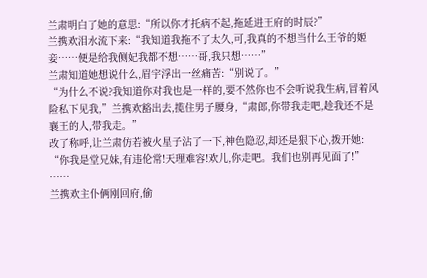兰肃明白了她的意思:“所以你才托病不起,拖延进王府的时辰?”
兰携欢泪水流下来:“我知道我拖不了太久,可,我真的不想当什么王爷的姬妾……便是给我侧妃我都不想……哥,我只想……”
兰肃知道她想说什么,眉宇浮出一丝痛苦:“别说了。”
“为什么不说?我知道你对我也是一样的,要不然你也不会听说我生病,冒着风险私下见我,”兰携欢豁出去,揽住男子腰身,“肃郎,你带我走吧,趁我还不是襄王的人,带我走。”
改了称呼,让兰肃仿若被火星子沾了一下,神色隐忍,却还是狠下心,拨开她:
“你我是堂兄妹,有违伦常!天理难容!欢儿,你走吧。我们也别再见面了!”
……
兰携欢主仆俩刚回府,偷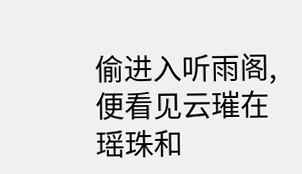偷进入听雨阁,便看见云璀在瑶珠和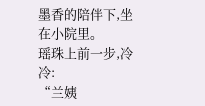墨香的陪伴下,坐在小院里。
瑶珠上前一步,冷冷:
“兰姨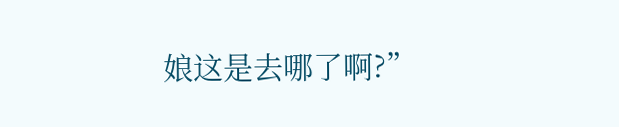娘这是去哪了啊?”